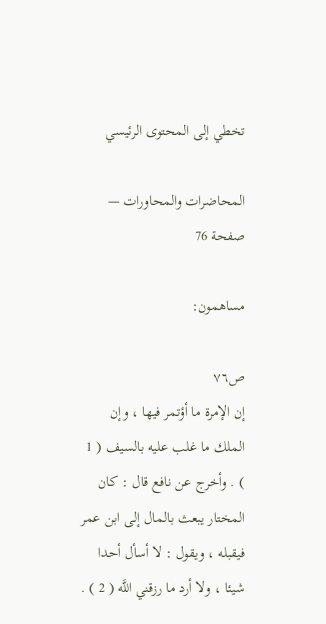تخطي إلى المحتوى الرئيسي

المحاضرات والمحاورات — صفحة 76

مساهمون:

ص٧٦
إن الإمرة ما أؤتمر فيها ، وإن الملك ما غلب عليه بالسيف ( 1 ) . وأخرج عن نافع قال : كان المختار يبعث بالمال إلى ابن عمر فيقبله ، ويقول : لا أسأل أحدا شيئا ، ولا أرد ما رزقني اللَّه ( 2 ) .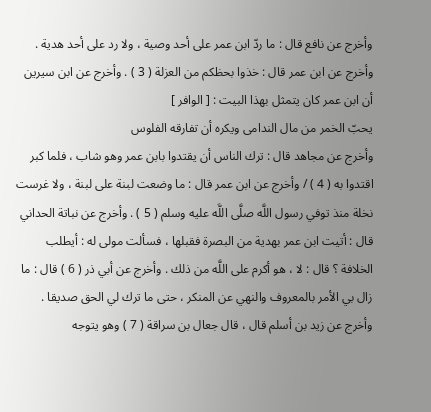وأخرج عن نافع قال : ما ردّ ابن عمر على أحد وصية ، ولا رد على أحد هدية . وأخرج عن ابن عمر قال : خذوا بحظكم من العزلة ( 3 ) . وأخرج عن ابن سيرين أن ابن عمر كان يتمثل بهذا البيت : [ الوافر ]
يحبّ الخمر من مال الندامى ويكره أن تفارقه الفلوس
وأخرج عن مجاهد قال : ترك الناس أن يقتدوا بابن عمر وهو شاب ، فلما كبر اقتدوا به ( 4 ) / وأخرج عن ابن عمر قال : ما وضعت لبنة على لبنة ، ولا غرست نخلة منذ توفي رسول اللَّه صلَّى اللَّه عليه وسلم ( 5 ) . وأخرج عن نباتة الحداني قال : أتيت ابن عمر بهدية من البصرة فقبلها ، فسألت مولى له : أيطلب الخلافة ؟ قال : لا ، هو أكرم على اللَّه من ذلك . وأخرج عن أبي ذر ( 6 ) قال : ما زال بي الأمر بالمعروف والنهي عن المنكر ، حتى ما ترك لي الحق صديقا . وأخرج عن زيد بن أسلم قال ، قال جعال بن سراقة ( 7 ) وهو يتوجه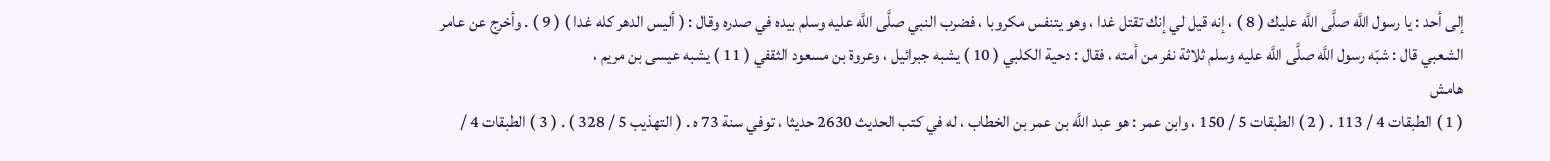إلى أحد : يا رسول اللَّه صلَّى اللَّه عليك ( 8 ) ، إنه قيل لي إنك تقتل غدا ، وهو يتنفس مكروبا ، فضرب النبي صلَّى اللَّه عليه وسلم بيده في صدره وقال : ( أليس الدهر كله غدا ) ( 9 ) . وأخرج عن عامر الشعبي قال : شبّه رسول اللَّه صلَّى اللَّه عليه وسلم ثلاثة نفر من أمته ، فقال : دحية الكلبي ( 10 ) يشبه جبرائيل ، وعروة بن مسعود الثقفي ( 11 ) يشبه عيسى بن مريم ،
هامش
( 1 ) الطبقات 4 / 113 . ( 2 ) الطبقات 5 / 150 ، وابن عمر : هو عبد اللَّه بن عمر بن الخطاب ، له في كتب الحديث 2630 حديثا ، توفي سنة 73 ه . ( التهذيب 5 / 328 ) . ( 3 ) الطبقات 4 /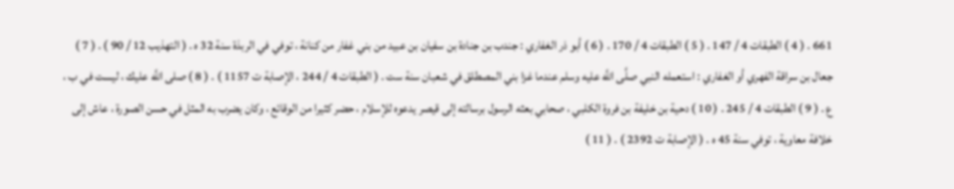661 . ( 4 ) الطبقات 4 / 147 . ( 5 ) الطبقات 4 / 170 . ( 6 ) أبو ذر الغفاري : جندب بن جنادة بن سفيان بن عبيد من بني غفار من كنانة ، توفي في الربذة سنة 32 ه . ( التهذيب 12 / 90 ) . ( 7 ) جعال بن سراقة الفهري أو الغفاري : استعمله النبي صلَّى اللَّه عليه وسلم عندما غزا بني المصطلق في شعبان سنة ست . ( الطبقات 4 / 244 ، الإصابة ت 1157 ) . ( 8 ) صلى اللَّه عليك ، ليست في ب ، ع . ( 9 ) الطبقات 4 / 245 . ( 10 ) دحية بن خليفة بن فروة الكلبي ، صحابي بعثه الرسول برسالته إلى قيصر يدعوه للإسلام ، حضر كثيرا من الوقائع ، وكان يضرب به المثل في حسن الصورة ، عاش إلى خلافة معاوية ، توفي سنة 45 ه . ( الإصابة ت 2392 ) . ( 11 )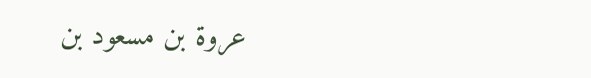عروة بن مسعود بن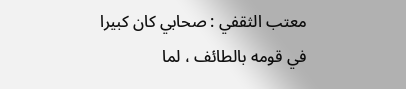معتب الثقفي : صحابي كان كبيرا في قومه بالطائف ، لما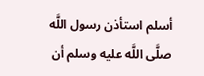أسلم استأذن رسول اللَّه صلَّى اللَّه عليه وسلم أن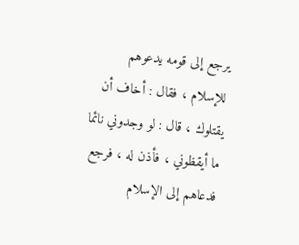يرجع إلى قومه يدعوهم للإسلام ، فقال : أخاف أن يقتلوك ، قال : لو وجدوني نائما ما أيقظوني ، فأذن له ، فرجع فدعاهم إلى الإسلام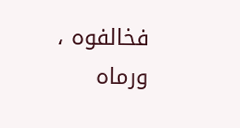فخالفوه ، ورماه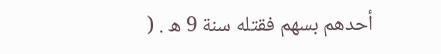أحدهم بسهم فقتله سنة 9 ه . (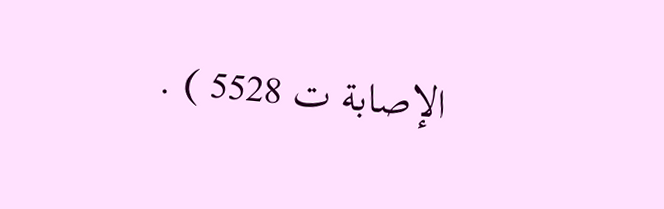الإصابة ت 5528 ) .